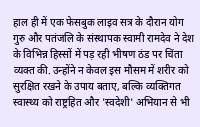हाल ही में एक फेसबुक लाइव सत्र के दौरान योग गुरु और पतंजलि के संस्थापक स्वामी रामदेव ने देश के विभिन्न हिस्सों में पड़ रही भीषण ठंड पर चिंता व्यक्त की. उन्होंने न केवल इस मौसम में शरीर को सुरक्षित रखने के उपाय बताए, बल्कि व्यक्तिगत स्वास्थ्य को राष्ट्रहित और 'स्वदेशी' अभियान से भी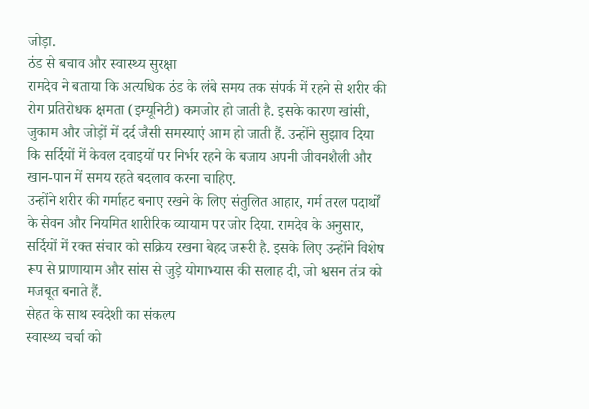जोड़ा.
ठंड से बचाव और स्वास्थ्य सुरक्षा
रामदेव ने बताया कि अत्यधिक ठंड के लंबे समय तक संपर्क में रहने से शरीर की रोग प्रतिरोधक क्षमता (इम्यूनिटी) कमजोर हो जाती है. इसके कारण खांसी, जुकाम और जोड़ों में दर्द जैसी समस्याएं आम हो जाती हैं. उन्होंने सुझाव दिया कि सर्दियों में केवल दवाइयों पर निर्भर रहने के बजाय अपनी जीवनशैली और खान-पान में समय रहते बदलाव करना चाहिए.
उन्होंने शरीर की गर्माहट बनाए रखने के लिए संतुलित आहार, गर्म तरल पदार्थों के सेवन और नियमित शारीरिक व्यायाम पर जोर दिया. रामदेव के अनुसार, सर्दियों में रक्त संचार को सक्रिय रखना बेहद जरूरी है. इसके लिए उन्होंने विशेष रूप से प्राणायाम और सांस से जुड़े योगाभ्यास की सलाह दी, जो श्वसन तंत्र को मजबूत बनाते हैं.
सेहत के साथ स्वदेशी का संकल्प
स्वास्थ्य चर्चा को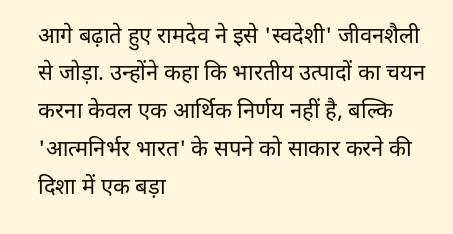आगे बढ़ाते हुए रामदेव ने इसे 'स्वदेशी' जीवनशैली से जोड़ा. उन्होंने कहा कि भारतीय उत्पादों का चयन करना केवल एक आर्थिक निर्णय नहीं है, बल्कि 'आत्मनिर्भर भारत' के सपने को साकार करने की दिशा में एक बड़ा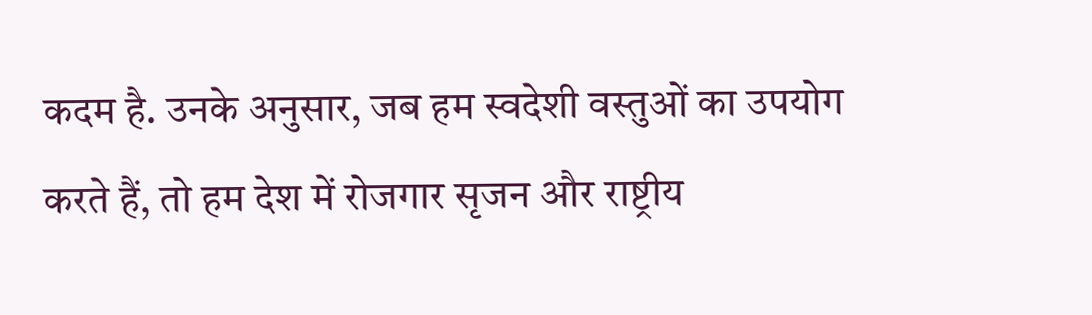कदम है. उनके अनुसार, जब हम स्वदेशी वस्तुओं का उपयोग करते हैं, तो हम देश में रोजगार सृजन और राष्ट्रीय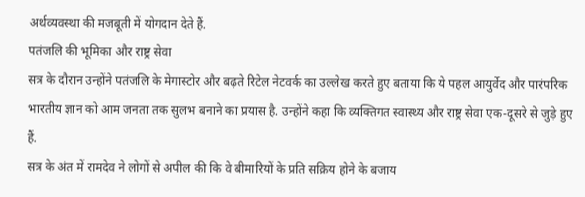अर्थव्यवस्था की मजबूती में योगदान देते हैं.
पतंजलि की भूमिका और राष्ट्र सेवा
सत्र के दौरान उन्होंने पतंजलि के मेगास्टोर और बढ़ते रिटेल नेटवर्क का उल्लेख करते हुए बताया कि ये पहल आयुर्वेद और पारंपरिक भारतीय ज्ञान को आम जनता तक सुलभ बनाने का प्रयास है. उन्होंने कहा कि व्यक्तिगत स्वास्थ्य और राष्ट्र सेवा एक-दूसरे से जुड़े हुए हैं.
सत्र के अंत में रामदेव ने लोगों से अपील की कि वे बीमारियों के प्रति सक्रिय होने के बजाय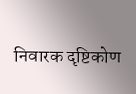निवारक दृष्टिकोण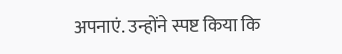अपनाएं. उन्होंने स्पष्ट किया कि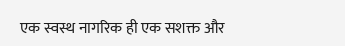एक स्वस्थ नागरिक ही एक सशक्त और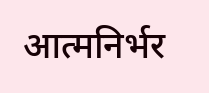आत्मनिर्भर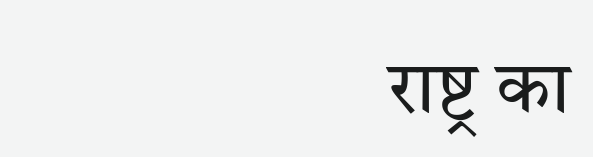राष्ट्र का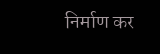निर्माण कर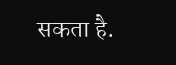सकता है.